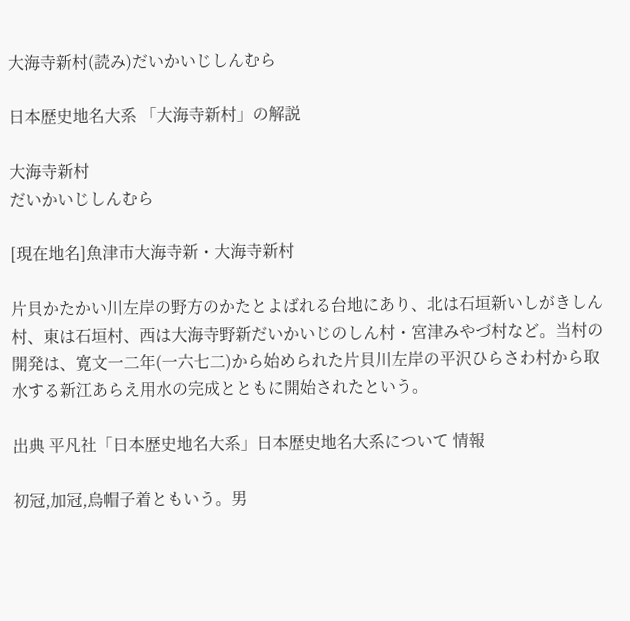大海寺新村(読み)だいかいじしんむら

日本歴史地名大系 「大海寺新村」の解説

大海寺新村
だいかいじしんむら

[現在地名]魚津市大海寺新・大海寺新村

片貝かたかい川左岸の野方のかたとよばれる台地にあり、北は石垣新いしがきしん村、東は石垣村、西は大海寺野新だいかいじのしん村・宮津みやづ村など。当村の開発は、寛文一二年(一六七二)から始められた片貝川左岸の平沢ひらさわ村から取水する新江あらえ用水の完成とともに開始されたという。

出典 平凡社「日本歴史地名大系」日本歴史地名大系について 情報

初冠,加冠,烏帽子着ともいう。男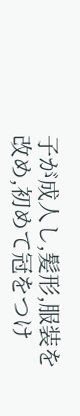子が成人し,髪形,服装を改め,初めて冠をつけ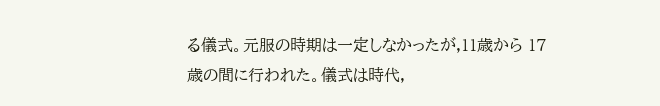る儀式。元服の時期は一定しなかったが,11歳から 17歳の間に行われた。儀式は時代,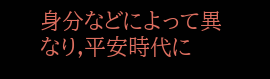身分などによって異なり,平安時代に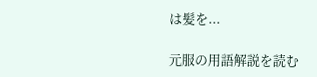は髪を...

元服の用語解説を読む